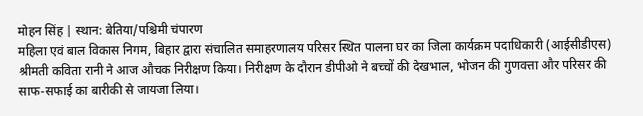मोहन सिंह | स्थान: बेतिया/पश्चिमी चंपारण
महिला एवं बाल विकास निगम, बिहार द्वारा संचालित समाहरणालय परिसर स्थित पालना घर का जिला कार्यक्रम पदाधिकारी (आईसीडीएस) श्रीमती कविता रानी ने आज औचक निरीक्षण किया। निरीक्षण के दौरान डीपीओ ने बच्चों की देखभाल, भोजन की गुणवत्ता और परिसर की साफ-सफाई का बारीकी से जायजा लिया।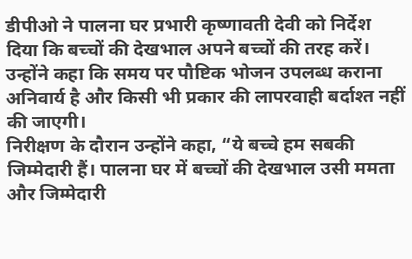डीपीओ ने पालना घर प्रभारी कृष्णावती देवी को निर्देश दिया कि बच्चों की देखभाल अपने बच्चों की तरह करें। उन्होंने कहा कि समय पर पौष्टिक भोजन उपलब्ध कराना अनिवार्य है और किसी भी प्रकार की लापरवाही बर्दाश्त नहीं की जाएगी।
निरीक्षण के दौरान उन्होंने कहा, “ये बच्चे हम सबकी जिम्मेदारी हैं। पालना घर में बच्चों की देखभाल उसी ममता और जिम्मेदारी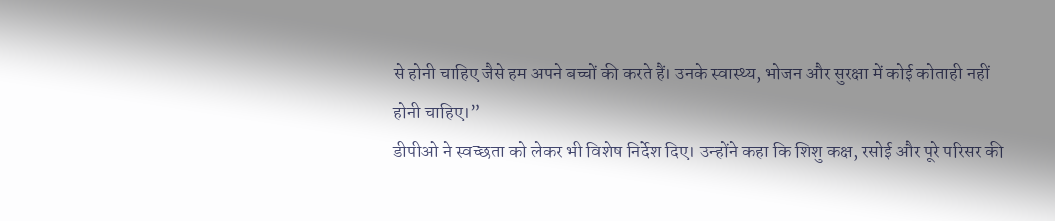से होनी चाहिए जैसे हम अपने बच्चों की करते हैं। उनके स्वास्थ्य, भोजन और सुरक्षा में कोई कोताही नहीं होनी चाहिए।”
डीपीओ ने स्वच्छता को लेकर भी विशेष निर्देश दिए। उन्होंने कहा कि शिशु कक्ष, रसोई और पूरे परिसर की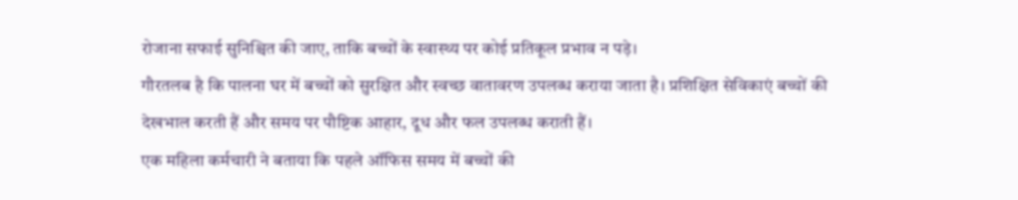रोजाना सफाई सुनिश्चित की जाए, ताकि बच्चों के स्वास्थ्य पर कोई प्रतिकूल प्रभाव न पड़े।
गौरतलब है कि पालना घर में बच्चों को सुरक्षित और स्वच्छ वातावरण उपलब्ध कराया जाता है। प्रशिक्षित सेविकाएं बच्चों की देखभाल करती हैं और समय पर पौष्टिक आहार, दूध और फल उपलब्ध कराती हैं।
एक महिला कर्मचारी ने बताया कि पहले ऑफिस समय में बच्चों की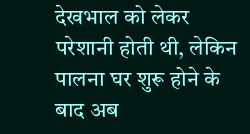देखभाल को लेकर परेशानी होती थी, लेकिन पालना घर शुरू होने के बाद अब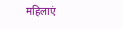महिलाएं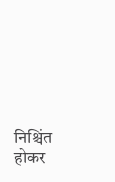निश्चिंत होकर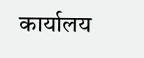कार्यालय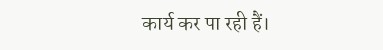कार्य कर पा रही हैं।